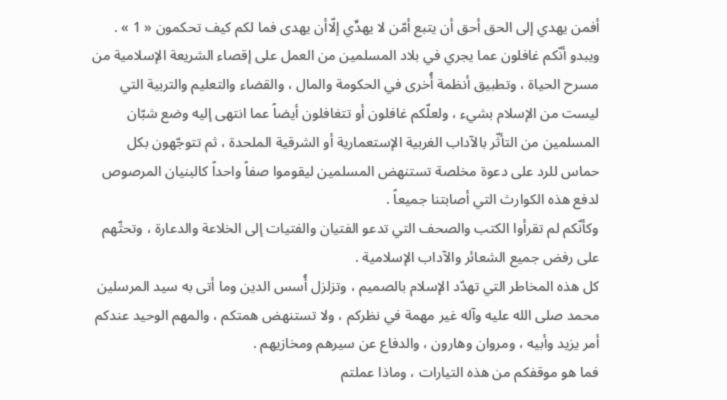أفمن يهدي إلى الحق أحق أن يتبع أمّن لا يهدِّي إلّاأن يهدى فما لكم كيف تحكمون « 1 » .
ويبدو أنّكم غافلون عما يجري في بلاد المسلمين من العمل على إقصاء الشريعة الإسلامية من مسرح الحياة ، وتطبيق أنظمة أُخرى في الحكومة والمال ، والقضاء والتعليم والتربية التي ليست من الإسلام بشيء ، ولعلّكم غافلون أو تتغافلون أيضاً عما انتهى إليه وضع شبّان المسلمين من التأثّر بالآداب الغربية الإستعمارية أو الشرقية الملحدة ، ثم تتوجّهون بكل حماس للرد على دعوة مخلصة تستنهض المسلمين ليقوموا صفاً واحداً كالبنيان المرصوص لدفع هذه الكوارث التي أصابتنا جميعاً .
وكأنّكم لم تقرأوا الكتب والصحف التي تدعو الفتيان والفتيات إلى الخلاعة والدعارة ، وتحثّهم على رفض جميع الشعائر والآداب الإسلامية .
كل هذه المخاطر التي تهدّد الإسلام بالصميم ، وتزلزل أُسس الدين وما أتى به سيد المرسلين محمد صلى الله عليه وآله غير مهمة في نظركم ، ولا تستنهض همتكم ، والمهم الوحيد عندكم أمر يزيد وأبيه ، ومروان وهارون ، والدفاع عن سيرهم ومخازيهم .
فما هو موقفكم من هذه التيارات ، وماذا عملتم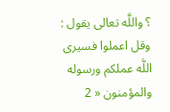؟ واللَّه تعالى يقول : وقل اعملوا فسيرى اللَّه عملكم ورسوله والمؤمنون « 2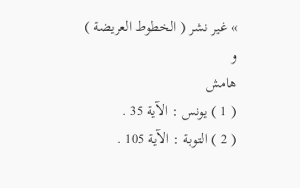» غير نشر ( الخطوط العريضة )
و
هامش
( 1 ) يونس : الآية 35 .
( 2 ) التوبة : الآية 105 .